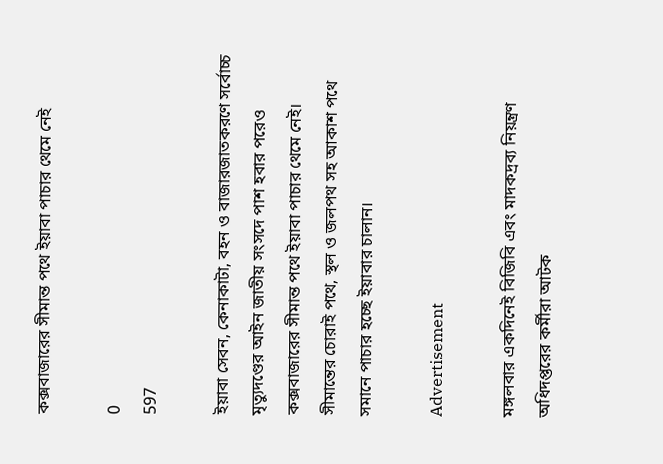কক্সবাজারের সীমান্ত পথে ইয়াবা পাচার থেমে নেই

0
597

ইয়াবা সেবন, কেনাকাটা, বহন ও বাজারজাতকরণে সর্বোচ্চ মৃত্যুদণ্ডের আইন জাতীয় সংসদে পাশ হবার পরেও কক্সবাজারের সীমান্ত পথে ইয়াবা পাচার থেমে নেই। সীমান্তের চোরাই পথে, স্থল ও জলপথ সহ আকাশ পথে সমানে পাচার হচ্ছে ইয়াবার চালান।

Advertisement

মঙ্গলবার একদিনেই বিজিবি এবং মাদকদ্রব্য নিয়ন্ত্রণ অধিদপ্তরের কর্মীরা আটক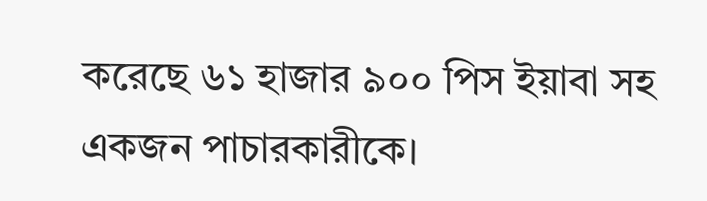করেছে ৬১ হাজার ৯০০ পিস ইয়াবা সহ একজন পাচারকারীকে।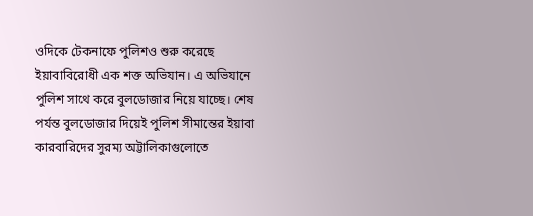ওদিকে টেকনাফে পুলিশও শুরু করেছে ইয়াবাবিরোধী এক শক্ত অভিযান। এ অভিযানে পুলিশ সাথে করে বুলডোজার নিয়ে যাচ্ছে। শেষ পর্যন্ত বুলডোজার দিয়েই পুলিশ সীমান্তের ইয়াবা কারবারিদের সুরম্য অট্টালিকাগুলোতে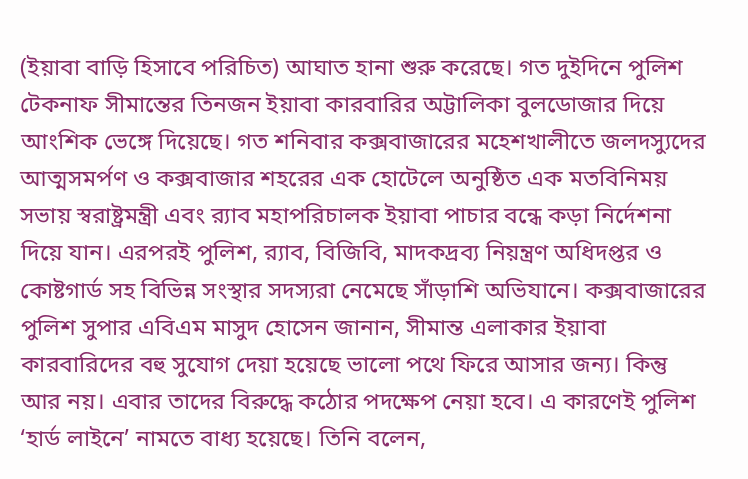(ইয়াবা বাড়ি হিসাবে পরিচিত) আঘাত হানা শুরু করেছে। গত দুইদিনে পুলিশ টেকনাফ সীমান্তের তিনজন ইয়াবা কারবারির অট্টালিকা বুলডোজার দিয়ে আংশিক ভেঙ্গে দিয়েছে। গত শনিবার কক্সবাজারের মহেশখালীতে জলদস্যুদের আত্মসমর্পণ ও কক্সবাজার শহরের এক হোটেলে অনুষ্ঠিত এক মতবিনিময় সভায় স্বরাষ্ট্রমন্ত্রী এবং র‌্যাব মহাপরিচালক ইয়াবা পাচার বন্ধে কড়া নির্দেশনা দিয়ে যান। এরপরই পুলিশ, র‌্যাব, বিজিবি, মাদকদ্রব্য নিয়ন্ত্রণ অধিদপ্তর ও কোষ্টগার্ড সহ বিভিন্ন সংস্থার সদস্যরা নেমেছে সাঁড়াশি অভিযানে। কক্সবাজারের পুলিশ সুপার এবিএম মাসুদ হোসেন জানান, সীমান্ত এলাকার ইয়াবা কারবারিদের বহু সুযোগ দেয়া হয়েছে ভালো পথে ফিরে আসার জন্য। কিন্তু আর নয়। এবার তাদের বিরুদ্ধে কঠোর পদক্ষেপ নেয়া হবে। এ কারণেই পুলিশ ‘হার্ড লাইনে’ নামতে বাধ্য হয়েছে। তিনি বলেন,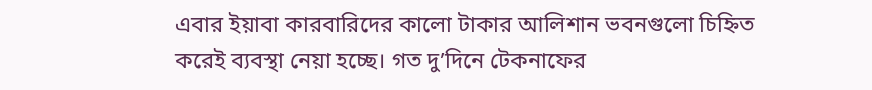এবার ইয়াবা কারবারিদের কালো টাকার আলিশান ভবনগুলো চিহ্নিত করেই ব্যবস্থা নেয়া হচ্ছে। গত দু’দিনে টেকনাফের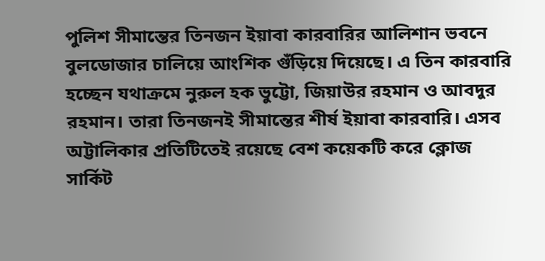পুলিশ সীমান্তের তিনজন ইয়াবা কারবারির আলিশান ভবনে বুলডোজার চালিয়ে আংশিক গুঁড়িয়ে দিয়েছে। এ তিন কারবারি হচ্ছেন যথাক্রমে নুরুল হক ভুট্টো, জিয়াউর রহমান ও আবদুর রহমান। তারা তিনজনই সীমান্তের শীর্ষ ইয়াবা কারবারি। এসব অট্টালিকার প্রতিটিতেই রয়েছে বেশ কয়েকটি করে ক্লোজ সার্কিট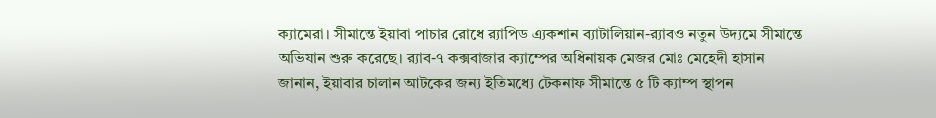ক্যামেরা। সীমান্তে ইয়াবা পাচার রোধে র‌্যাপিড এ্যকশান ব্যাটালিয়ান-র‌্যাবও নতুন উদ্যমে সীমান্তে অভিযান শুরু করেছে। র‌্যাব-৭ কক্সবাজার ক্যাম্পের অধিনায়ক মেজর মোঃ মেহেদী হাসান জানান, ইয়াবার চালান আটকের জন্য ইতিমধ্যে টেকনাফ সীমান্তে ৫ টি ক্যাম্প স্থাপন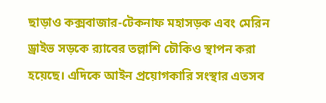ছাড়াও কক্সবাজার-টেকনাফ মহাসড়ক এবং মেরিন ড্রাইভ সড়কে র‌্যাবের তল্লাশি চৌকিও স্থাপন করা হয়েছে। এদিকে আইন প্রয়োগকারি সংস্থার এতসব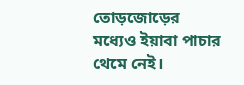তোড়জোড়ের মধ্যেও ইয়াবা পাচার থেমে নেই।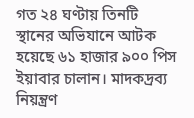গত ২৪ ঘণ্টায় তিনটি স্থানের অভিযানে আটক হয়েছে ৬১ হাজার ৯০০ পিস ইয়াবার চালান। মাদকদ্রব্য নিয়ন্ত্রণ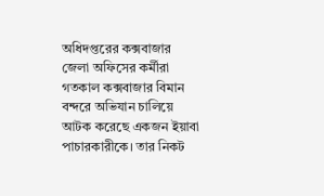অধিদপ্তরের কক্সবাজার জেলা অফিসের কর্মীরা গতকাল কক্সবাজার বিমান বন্দরে অভিযান চালিয়ে আটক করেছে একজন ইয়াবা পাচারকারীকে। তার নিকট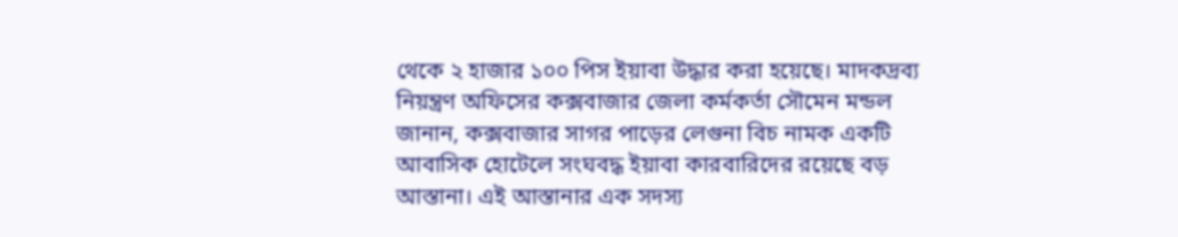থেকে ২ হাজার ১০০ পিস ইয়াবা উদ্ধার করা হয়েছে। মাদকদ্রব্য নিয়ন্ত্রণ অফিসের কক্সবাজার জেলা কর্মকর্তা সৌমেন মন্ডল জানান, কক্সবাজার সাগর পাড়ের লেগুনা বিচ নামক একটি আবাসিক হোটেলে সংঘবদ্ধ ইয়াবা কারবারিদের রয়েছে বড় আস্তানা। এই আস্তানার এক সদস্য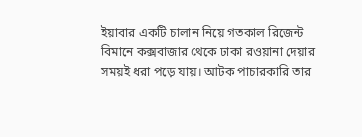ইয়াবার একটি চালান নিয়ে গতকাল রিজেন্ট বিমানে কক্সবাজার থেকে ঢাকা রওয়ানা দেয়ার সময়ই ধরা পড়ে যায়। আটক পাচারকারি তার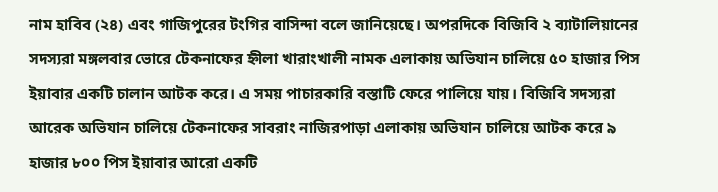নাম হাবিব (২৪) এবং গাজিপুরের টংগির বাসিন্দা বলে জানিয়েছে। অপরদিকে বিজিবি ২ ব্যাটালিয়ানের সদস্যরা মঙ্গলবার ভোরে টেকনাফের হ্নীলা খারাংখালী নামক এলাকায় অভিযান চালিয়ে ৫০ হাজার পিস ইয়াবার একটি চালান আটক করে। এ সময় পাচারকারি বস্তাটি ফেরে পালিয়ে যায়। বিজিবি সদস্যরা আরেক অভিযান চালিয়ে টেকনাফের সাবরাং নাজিরপাড়া এলাকায় অভিযান চালিয়ে আটক করে ৯ হাজার ৮০০ পিস ইয়াবার আরো একটি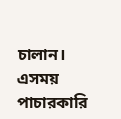চালান। এসময় পাচারকারি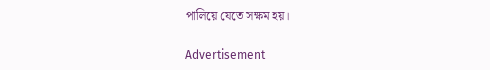পালিয়ে যেতে সক্ষম হয়।

Advertisement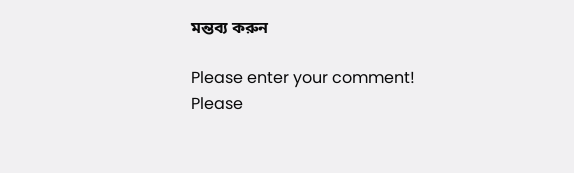মন্তব্য করুন

Please enter your comment!
Please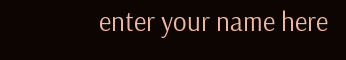enter your name here